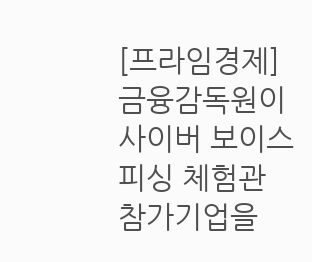[프라임경제] 금융감독원이 사이버 보이스피싱 체험관 참가기업을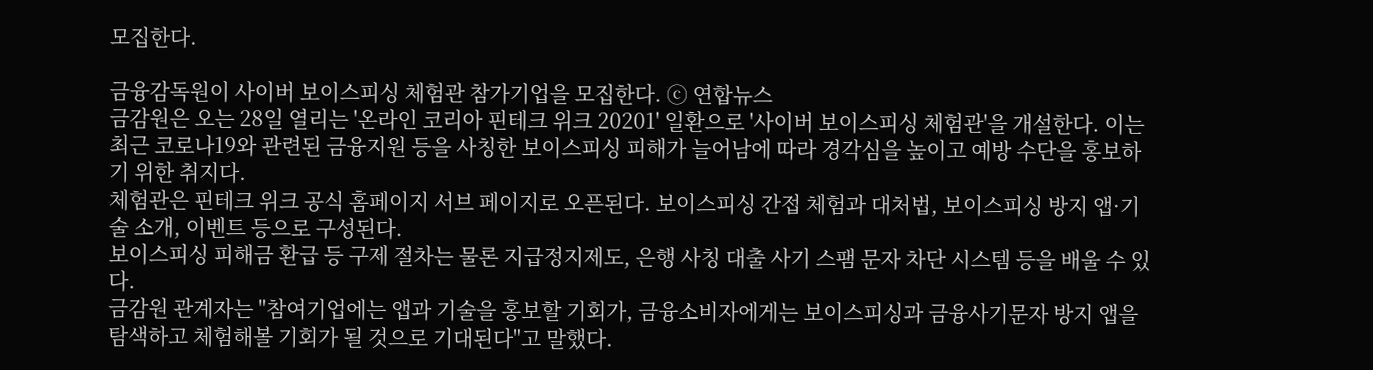모집한다.

금융감독원이 사이버 보이스피싱 체험관 참가기업을 모집한다. ⓒ 연합뉴스
금감원은 오는 28일 열리는 '온라인 코리아 핀테크 위크 20201' 일환으로 '사이버 보이스피싱 체험관'을 개설한다. 이는 최근 코로나19와 관련된 금융지원 등을 사칭한 보이스피싱 피해가 늘어남에 따라 경각심을 높이고 예방 수단을 홍보하기 위한 취지다.
체험관은 핀테크 위크 공식 홈페이지 서브 페이지로 오픈된다. 보이스피싱 간접 체험과 대처법, 보이스피싱 방지 앱·기술 소개, 이벤트 등으로 구성된다.
보이스피싱 피해금 환급 등 구제 절차는 물론 지급정지제도, 은행 사칭 대출 사기 스팸 문자 차단 시스템 등을 배울 수 있다.
금감원 관계자는 "참여기업에는 앱과 기술을 홍보할 기회가, 금융소비자에게는 보이스피싱과 금융사기문자 방지 앱을 탐색하고 체험해볼 기회가 될 것으로 기대된다"고 말했다.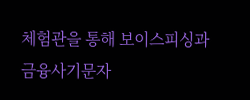체험관을 통해 보이스피싱과 금융사기문자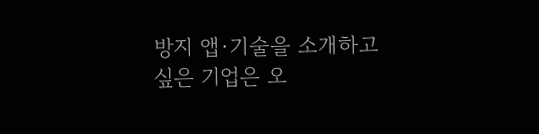방지 앱·기술을 소개하고 싶은 기업은 오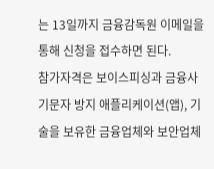는 13일까지 금융감독원 이메일을 통해 신청을 접수하면 된다.
참가자격은 보이스피싱과 금융사기문자 방지 애플리케이션(앱), 기술을 보유한 금융업체와 보안업체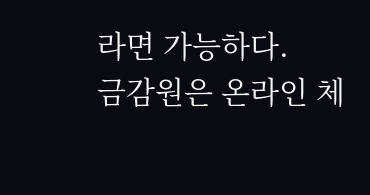라면 가능하다.
금감원은 온라인 체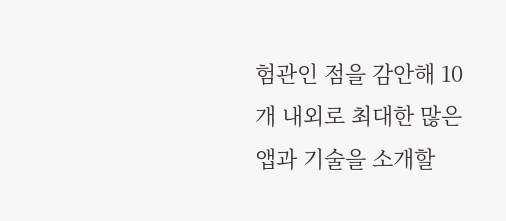험관인 점을 감안해 10개 내외로 최대한 많은 앱과 기술을 소개할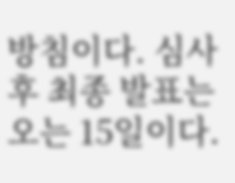방침이다. 심사 후 최종 발표는 오는 15일이다.